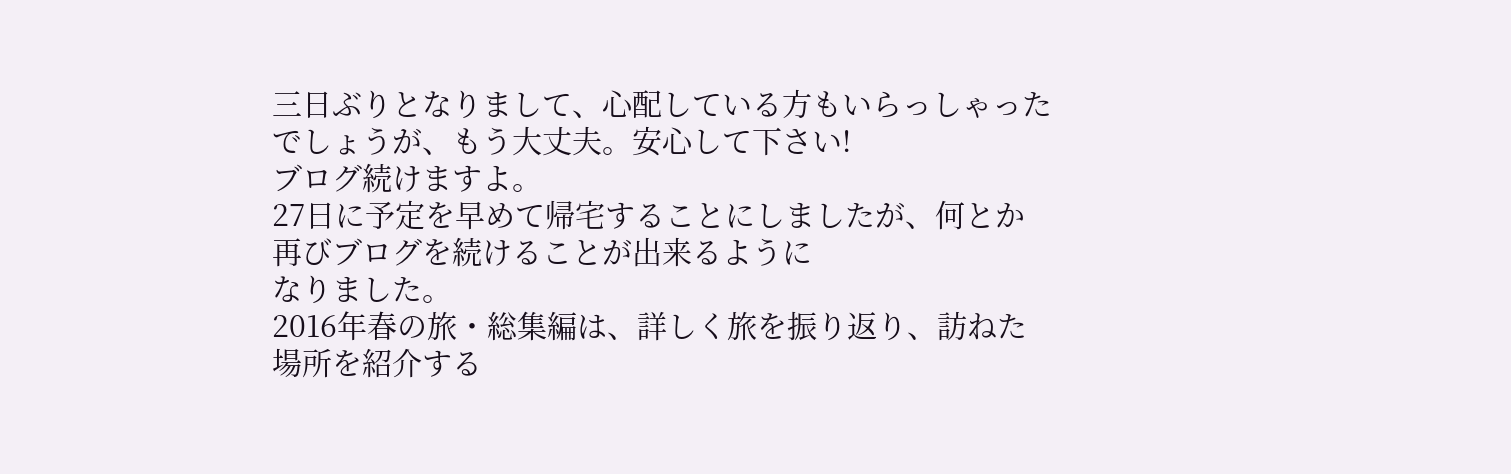三日ぶりとなりまして、心配している方もいらっしゃったでしょうが、もう大丈夫。安心して下さい!
ブログ続けますよ。
27日に予定を早めて帰宅することにしましたが、何とか再びブログを続けることが出来るように
なりました。
2016年春の旅・総集編は、詳しく旅を振り返り、訪ねた場所を紹介する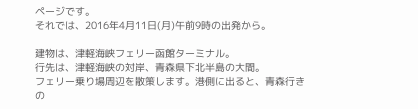ページです。
それでは、2016年4月11日(月)午前9時の出発から。

建物は、津軽海峡フェリー函館ターミナル。
行先は、津軽海峡の対岸、青森県下北半島の大間。
フェリー乗り場周辺を散策します。港側に出ると、青森行きの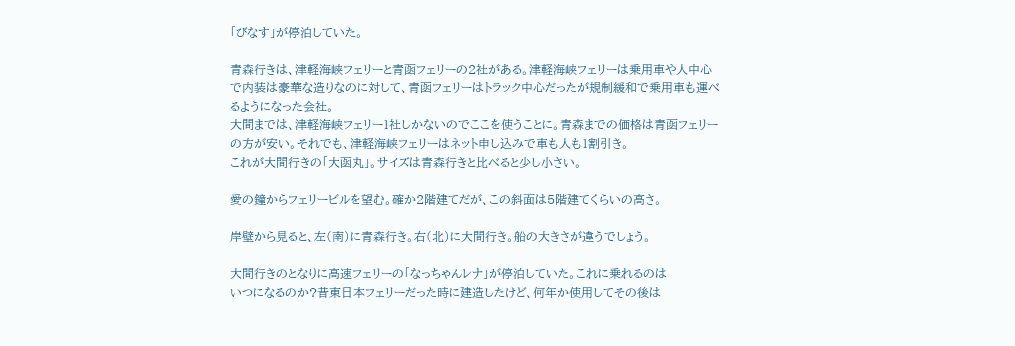「びなす」が停泊していた。

青森行きは、津軽海峡フェリーと青函フェリーの2社がある。津軽海峡フェリーは乗用車や人中心
で内装は豪華な造りなのに対して、青函フェリーはトラック中心だったが規制緩和で乗用車も運べ
るようになった会社。
大間までは、津軽海峡フェリー1社しかないのでここを使うことに。青森までの価格は青函フェリー
の方が安い。それでも、津軽海峡フェリーはネット申し込みで車も人も1割引き。
これが大間行きの「大函丸」。サイズは青森行きと比べると少し小さい。

愛の鐘からフェリービルを望む。確か2階建てだが、この斜面は5階建てくらいの高さ。

岸壁から見ると、左(南)に青森行き。右(北)に大間行き。船の大きさが違うでしょう。

大間行きのとなりに高速フェリーの「なっちゃんレナ」が停泊していた。これに乗れるのは
いつになるのか?昔東日本フェリーだった時に建造したけど、何年か使用してその後は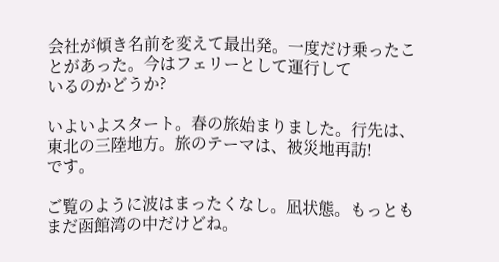会社が傾き名前を変えて最出発。一度だけ乗ったことがあった。今はフェリーとして運行して
いるのかどうか?

いよいよスタート。春の旅始まりました。行先は、東北の三陸地方。旅のテーマは、被災地再訪!
です。

ご覧のように波はまったくなし。凪状態。もっともまだ函館湾の中だけどね。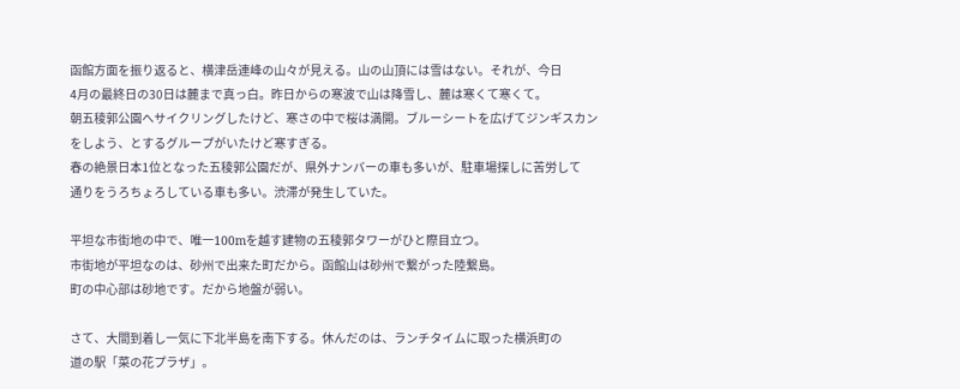函館方面を振り返ると、横津岳連峰の山々が見える。山の山頂には雪はない。それが、今日
4月の最終日の30日は麓まで真っ白。昨日からの寒波で山は降雪し、麓は寒くて寒くて。
朝五稜郭公園へサイクリングしたけど、寒さの中で桜は満開。ブルーシートを広げてジンギスカン
をしよう、とするグループがいたけど寒すぎる。
春の絶景日本1位となった五稜郭公園だが、県外ナンバーの車も多いが、駐車場探しに苦労して
通りをうろちょろしている車も多い。渋滞が発生していた。

平坦な市街地の中で、唯一100mを越す建物の五稜郭タワーがひと際目立つ。
市街地が平坦なのは、砂州で出来た町だから。函館山は砂州で繋がった陸繋島。
町の中心部は砂地です。だから地盤が弱い。

さて、大間到着し一気に下北半島を南下する。休んだのは、ランチタイムに取った横浜町の
道の駅「菜の花プラザ」。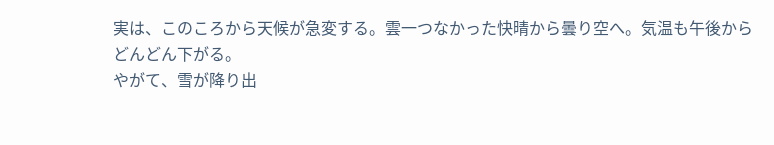実は、このころから天候が急変する。雲一つなかった快晴から曇り空へ。気温も午後から
どんどん下がる。
やがて、雪が降り出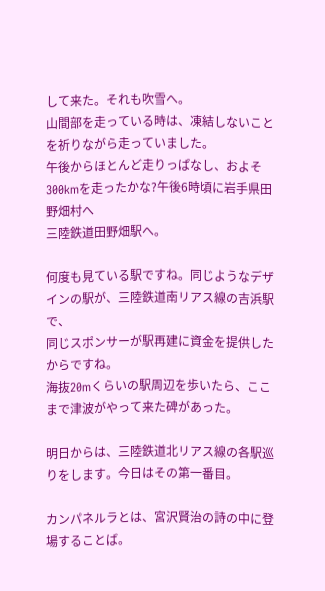して来た。それも吹雪へ。
山間部を走っている時は、凍結しないことを祈りながら走っていました。
午後からほとんど走りっぱなし、およそ300kmを走ったかな?午後6時頃に岩手県田野畑村へ
三陸鉄道田野畑駅へ。

何度も見ている駅ですね。同じようなデザインの駅が、三陸鉄道南リアス線の吉浜駅で、
同じスポンサーが駅再建に資金を提供したからですね。
海抜20mくらいの駅周辺を歩いたら、ここまで津波がやって来た碑があった。

明日からは、三陸鉄道北リアス線の各駅巡りをします。今日はその第一番目。

カンパネルラとは、宮沢賢治の詩の中に登場することば。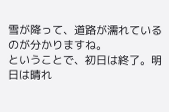雪が降って、道路が濡れているのが分かりますね。
ということで、初日は終了。明日は晴れ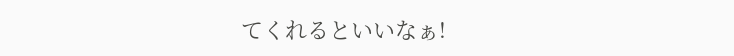てくれるといいなぁ!